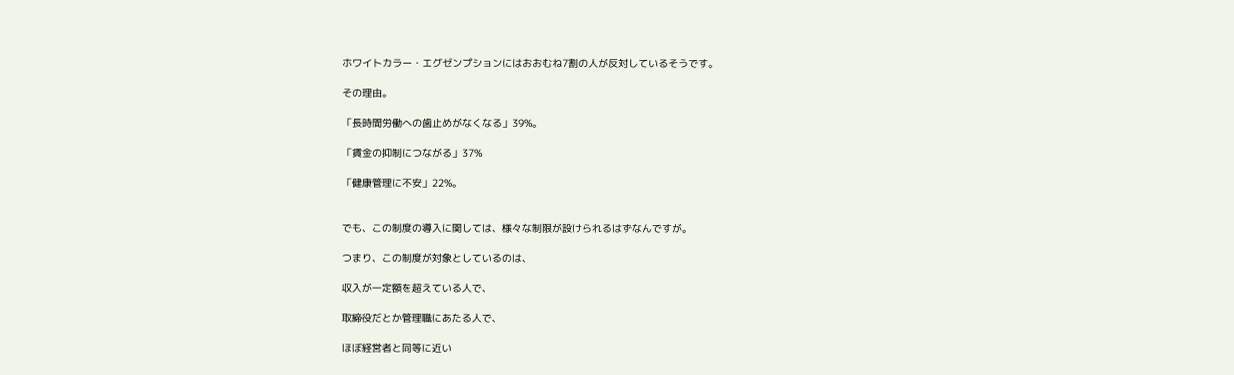ホワイトカラー・エグゼンプションにはおおむね7割の人が反対しているそうです。

その理由。

「長時間労働への歯止めがなくなる」39%。

「賃金の抑制につながる」37%

「健康管理に不安」22%。


でも、この制度の導入に関しては、様々な制限が設けられるはずなんですが。

つまり、この制度が対象としているのは、

収入が一定額を超えている人で、

取締役だとか管理職にあたる人で、

ほぼ経営者と同等に近い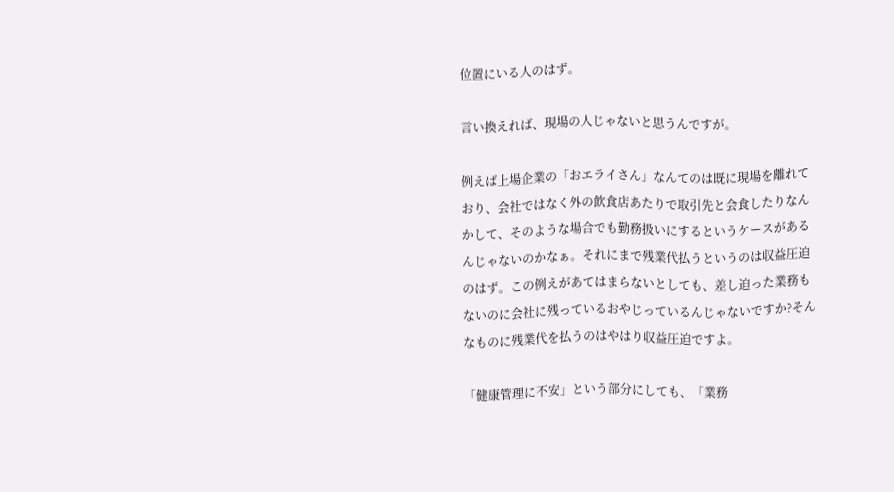位置にいる人のはず。

言い換えれば、現場の人じゃないと思うんですが。

例えば上場企業の「おエライさん」なんてのは既に現場を離れており、会社ではなく外の飲食店あたりで取引先と会食したりなんかして、そのような場合でも勤務扱いにするというケースがあるんじゃないのかなぁ。それにまで残業代払うというのは収益圧迫のはず。この例えがあてはまらないとしても、差し迫った業務もないのに会社に残っているおやじっているんじゃないですか?そんなものに残業代を払うのはやはり収益圧迫ですよ。

「健康管理に不安」という部分にしても、「業務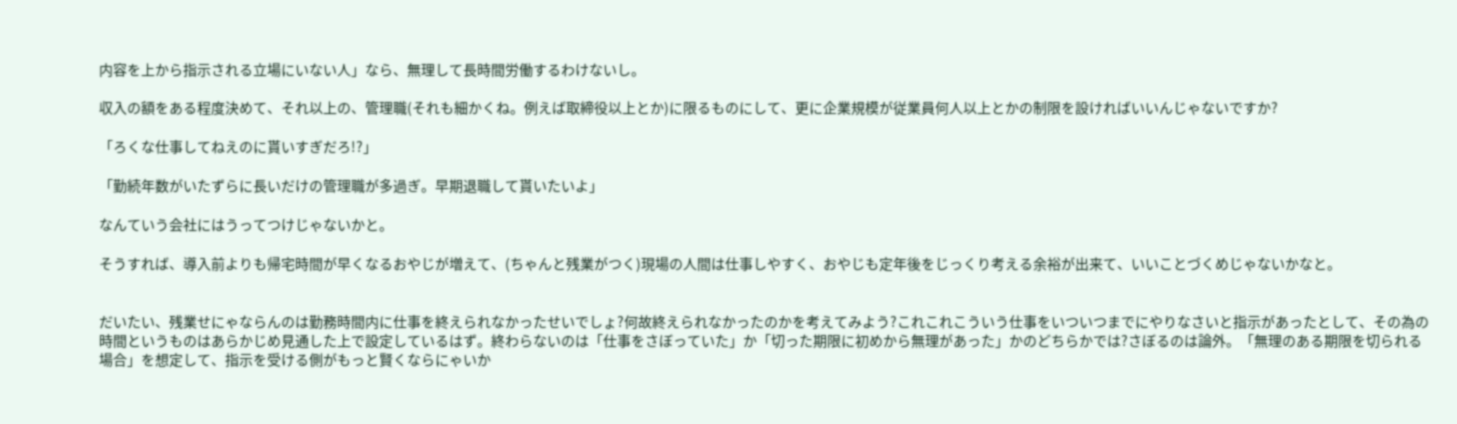内容を上から指示される立場にいない人」なら、無理して長時間労働するわけないし。

収入の額をある程度決めて、それ以上の、管理職(それも細かくね。例えば取締役以上とか)に限るものにして、更に企業規模が従業員何人以上とかの制限を設ければいいんじゃないですか?

「ろくな仕事してねえのに貰いすぎだろ!?」

「勤続年数がいたずらに長いだけの管理職が多過ぎ。早期退職して貰いたいよ」

なんていう会社にはうってつけじゃないかと。

そうすれば、導入前よりも帰宅時間が早くなるおやじが増えて、(ちゃんと残業がつく)現場の人間は仕事しやすく、おやじも定年後をじっくり考える余裕が出来て、いいことづくめじゃないかなと。


だいたい、残業せにゃならんのは勤務時間内に仕事を終えられなかったせいでしょ?何故終えられなかったのかを考えてみよう?これこれこういう仕事をいついつまでにやりなさいと指示があったとして、その為の時間というものはあらかじめ見通した上で設定しているはず。終わらないのは「仕事をさぼっていた」か「切った期限に初めから無理があった」かのどちらかでは?さぼるのは論外。「無理のある期限を切られる場合」を想定して、指示を受ける側がもっと賢くならにゃいか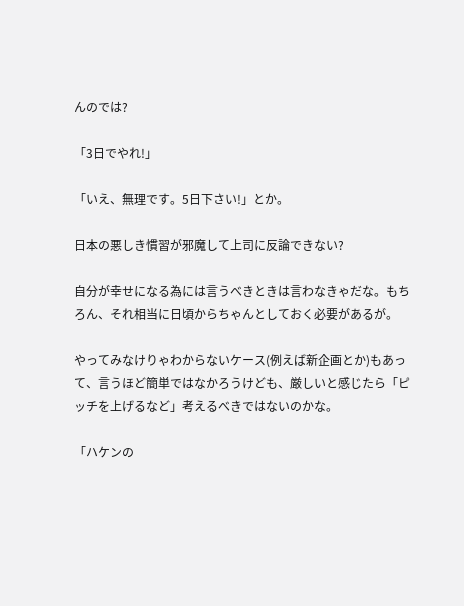んのでは?

「3日でやれ!」

「いえ、無理です。5日下さい!」とか。

日本の悪しき慣習が邪魔して上司に反論できない?

自分が幸せになる為には言うべきときは言わなきゃだな。もちろん、それ相当に日頃からちゃんとしておく必要があるが。

やってみなけりゃわからないケース(例えば新企画とか)もあって、言うほど簡単ではなかろうけども、厳しいと感じたら「ピッチを上げるなど」考えるべきではないのかな。

「ハケンの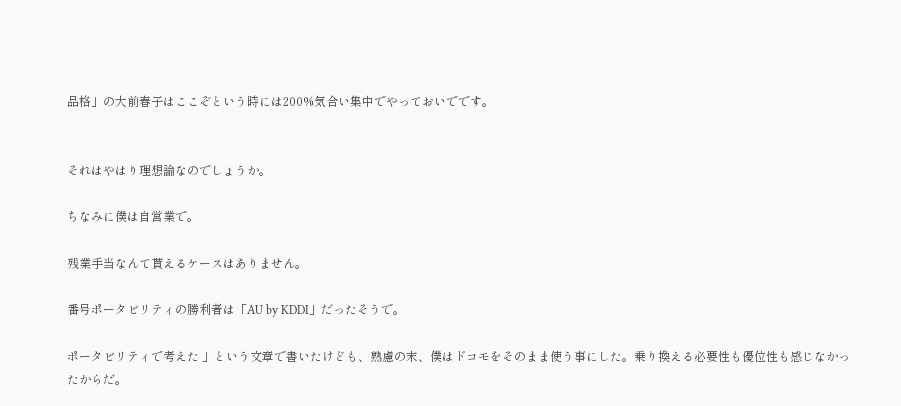品格」の大前春子はここぞという時には200%気合い集中でやっておいでです。


それはやはり理想論なのでしょうか。

ちなみに僕は自営業で。

残業手当なんて貰えるケースはありません。

番号ポータビリティの勝利者は「AU by KDDI」だったそうで。

ポータビリティで考えた 」という文章で書いたけども、熟慮の末、僕はドコモをそのまま使う事にした。乗り換える必要性も優位性も感じなかったからだ。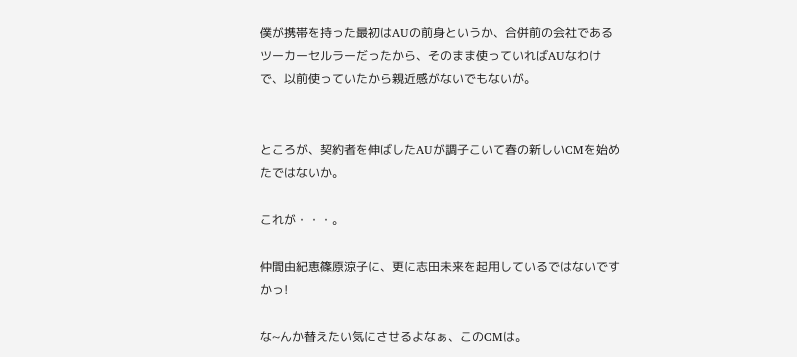僕が携帯を持った最初はAUの前身というか、合併前の会社であるツーカーセルラーだったから、そのまま使っていればAUなわけで、以前使っていたから親近感がないでもないが。


ところが、契約者を伸ばしたAUが調子こいて春の新しいCMを始めたではないか。

これが・・・。

仲間由紀恵篠原涼子に、更に志田未来を起用しているではないですかっ!

な~んか替えたい気にさせるよなぁ、このCMは。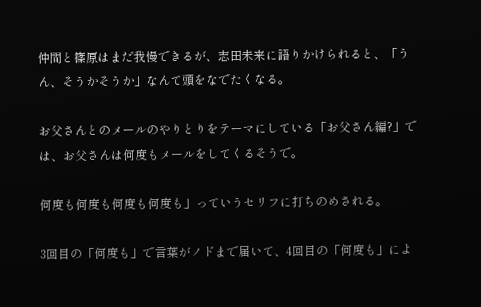仲間と篠原はまだ我慢できるが、志田未来に語りかけられると、「うん、そうかそうか」なんて頭をなでたくなる。

お父さんとのメールのやりとりをテーマにしている「お父さん編?」では、お父さんは何度もメールをしてくるそうで。

何度も何度も何度も何度も」っていうセリフに打ちのめされる。

3回目の「何度も」で言葉がノドまで届いて、4回目の「何度も」によ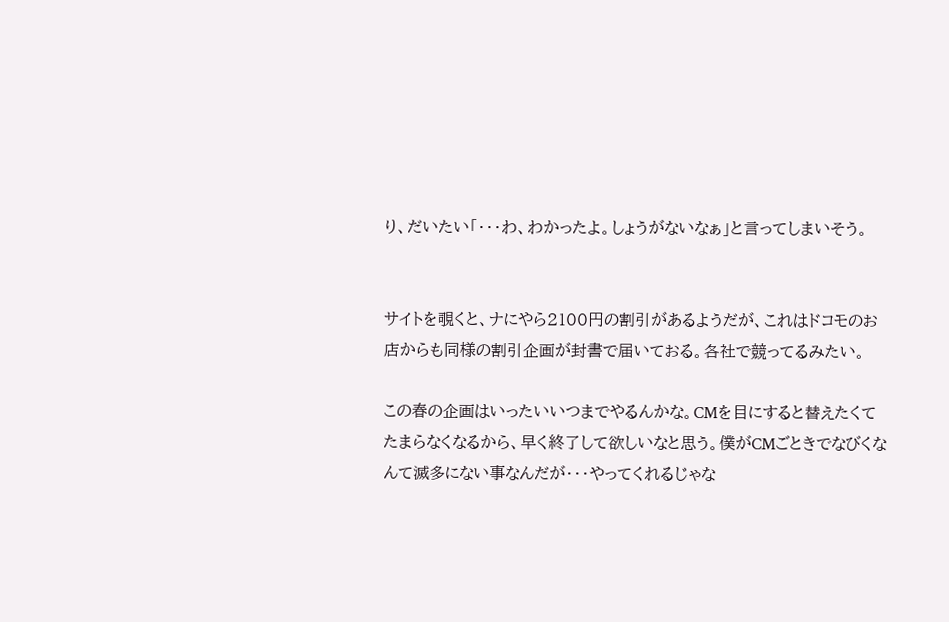り、だいたい「・・・わ、わかったよ。しょうがないなぁ」と言ってしまいそう。


サイトを覗くと、ナにやら2100円の割引があるようだが、これはドコモのお店からも同様の割引企画が封書で届いておる。各社で競ってるみたい。

この春の企画はいったいいつまでやるんかな。CMを目にすると替えたくてたまらなくなるから、早く終了して欲しいなと思う。僕がCMごときでなびくなんて滅多にない事なんだが・・・やってくれるじゃな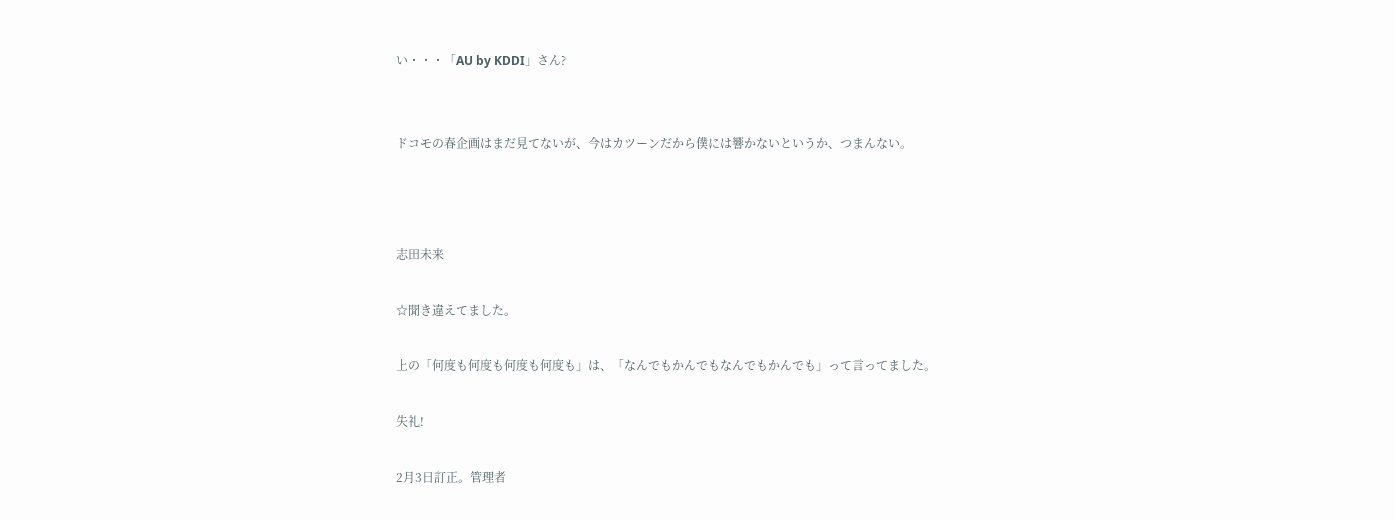い・・・「AU by KDDI」さん?


ドコモの春企画はまだ見てないが、今はカツーンだから僕には響かないというか、つまんない。



志田未来

☆聞き違えてました。

上の「何度も何度も何度も何度も」は、「なんでもかんでもなんでもかんでも」って言ってました。

失礼!

2月3日訂正。管理者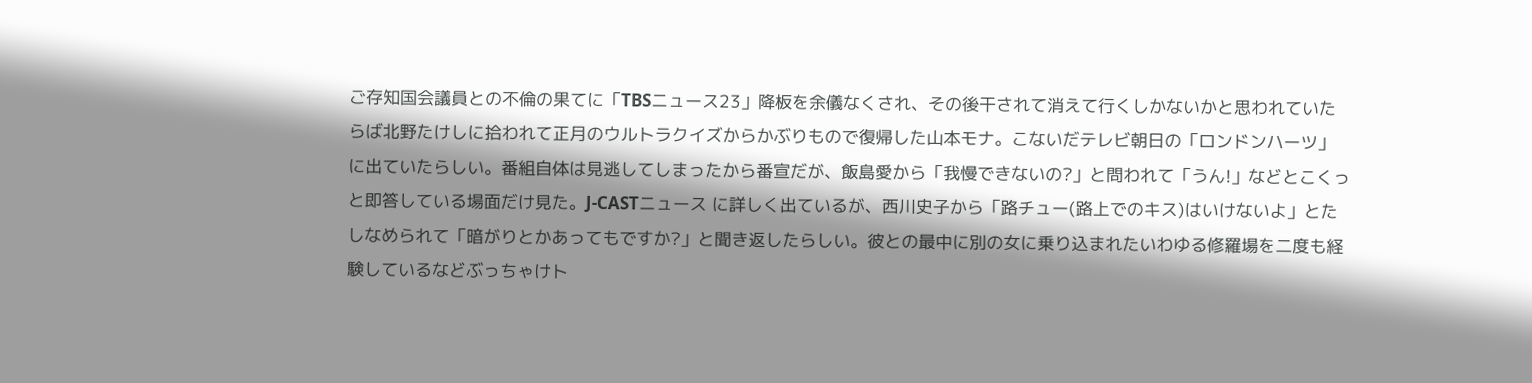ご存知国会議員との不倫の果てに「TBSニュース23」降板を余儀なくされ、その後干されて消えて行くしかないかと思われていたらば北野たけしに拾われて正月のウルトラクイズからかぶりもので復帰した山本モナ。こないだテレビ朝日の「ロンドンハーツ」に出ていたらしい。番組自体は見逃してしまったから番宣だが、飯島愛から「我慢できないの?」と問われて「うん!」などとこくっと即答している場面だけ見た。J-CASTニュース に詳しく出ているが、西川史子から「路チュー(路上でのキス)はいけないよ」とたしなめられて「暗がりとかあってもですか?」と聞き返したらしい。彼との最中に別の女に乗り込まれたいわゆる修羅場を二度も経験しているなどぶっちゃけト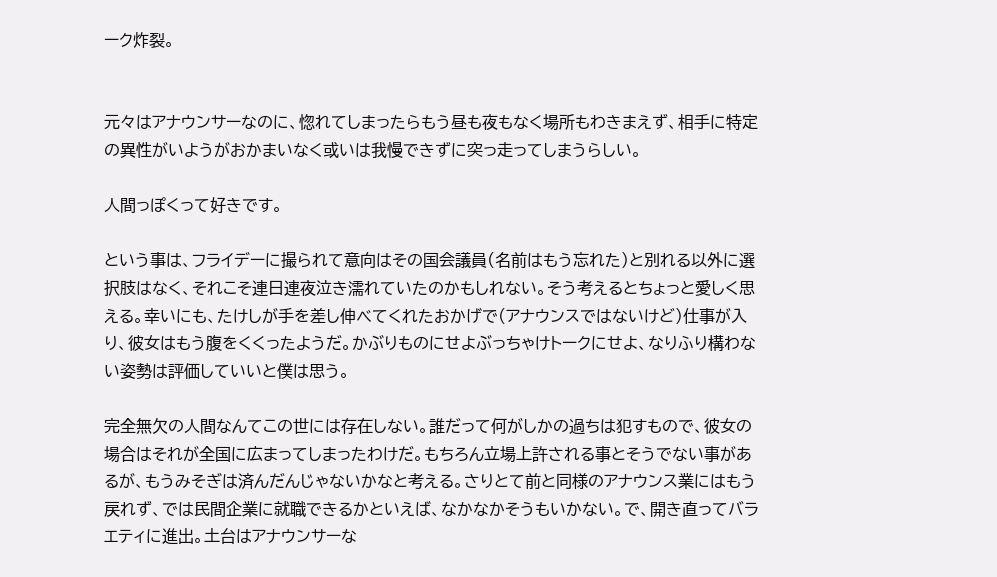ーク炸裂。


元々はアナウンサーなのに、惚れてしまったらもう昼も夜もなく場所もわきまえず、相手に特定の異性がいようがおかまいなく或いは我慢できずに突っ走ってしまうらしい。

人間っぽくって好きです。

という事は、フライデーに撮られて意向はその国会議員(名前はもう忘れた)と別れる以外に選択肢はなく、それこそ連日連夜泣き濡れていたのかもしれない。そう考えるとちょっと愛しく思える。幸いにも、たけしが手を差し伸べてくれたおかげで(アナウンスではないけど)仕事が入り、彼女はもう腹をくくったようだ。かぶりものにせよぶっちゃけトークにせよ、なりふり構わない姿勢は評価していいと僕は思う。

完全無欠の人間なんてこの世には存在しない。誰だって何がしかの過ちは犯すもので、彼女の場合はそれが全国に広まってしまったわけだ。もちろん立場上許される事とそうでない事があるが、もうみそぎは済んだんじゃないかなと考える。さりとて前と同様のアナウンス業にはもう戻れず、では民間企業に就職できるかといえば、なかなかそうもいかない。で、開き直ってバラエティに進出。土台はアナウンサーな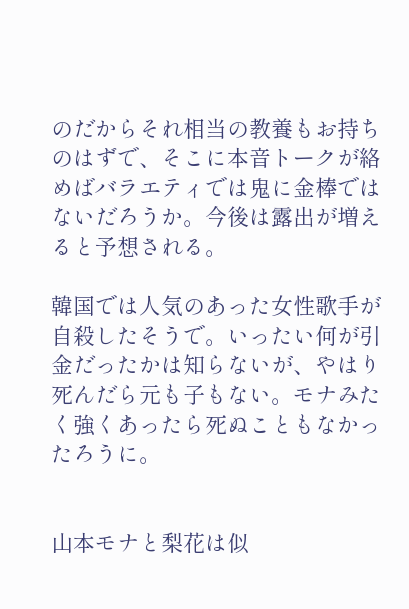のだからそれ相当の教養もお持ちのはずで、そこに本音トークが絡めばバラエティでは鬼に金棒ではないだろうか。今後は露出が増えると予想される。

韓国では人気のあった女性歌手が自殺したそうで。いったい何が引金だったかは知らないが、やはり死んだら元も子もない。モナみたく強くあったら死ぬこともなかったろうに。


山本モナと梨花は似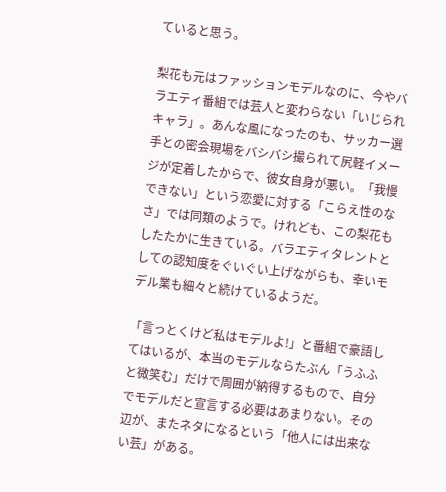ていると思う。

梨花も元はファッションモデルなのに、今やバラエティ番組では芸人と変わらない「いじられキャラ」。あんな風になったのも、サッカー選手との密会現場をバシバシ撮られて尻軽イメージが定着したからで、彼女自身が悪い。「我慢できない」という恋愛に対する「こらえ性のなさ」では同類のようで。けれども、この梨花もしたたかに生きている。バラエティタレントとしての認知度をぐいぐい上げながらも、幸いモデル業も細々と続けているようだ。

「言っとくけど私はモデルよ!」と番組で豪語してはいるが、本当のモデルならたぶん「うふふと微笑む」だけで周囲が納得するもので、自分でモデルだと宣言する必要はあまりない。その辺が、またネタになるという「他人には出来ない芸」がある。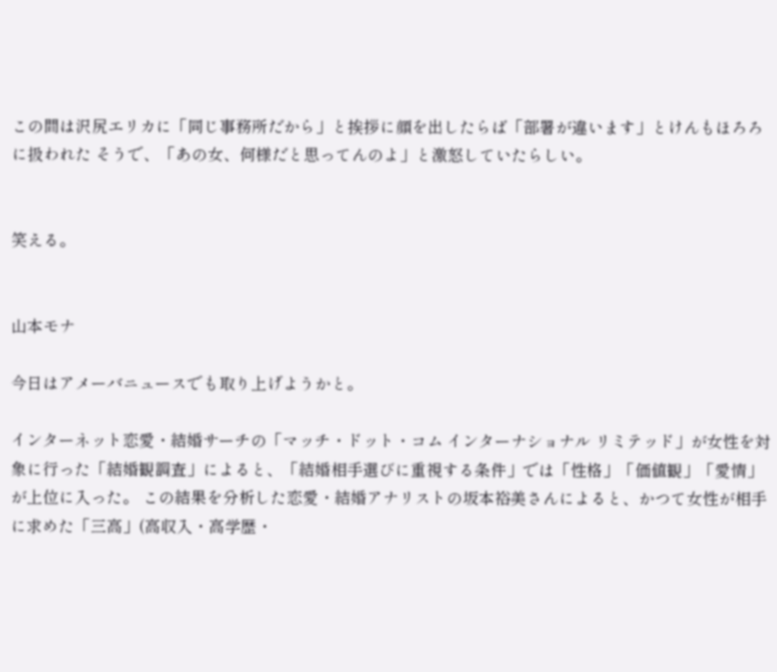この間は沢尻エリカに「同じ事務所だから」と挨拶に顔を出したらば「部署が違います」とけんもほろろに扱われた そうで、「あの女、何様だと思ってんのよ」と激怒していたらしい。


笑える。


山本モナ

今日はアメーバニュースでも取り上げようかと。

インターネット恋愛・結婚サーチの「マッチ・ドット・コム インターナショナル リミテッド」が女性を対象に行った「結婚観調査」によると、「結婚相手選びに重視する条件」では「性格」「価値観」「愛情」が上位に入った。 この結果を分析した恋愛・結婚アナリストの坂本裕美さんによると、かつて女性が相手に求めた「三高」(高収入・高学歴・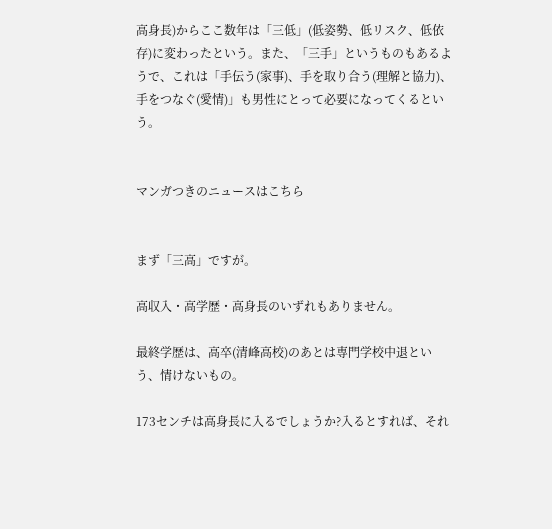高身長)からここ数年は「三低」(低姿勢、低リスク、低依存)に変わったという。また、「三手」というものもあるようで、これは「手伝う(家事)、手を取り合う(理解と協力)、手をつなぐ(愛情)」も男性にとって必要になってくるという。


マンガつきのニュースはこちら


まず「三高」ですが。

高収入・高学歴・高身長のいずれもありません。

最終学歴は、高卒(清峰高校)のあとは専門学校中退という、情けないもの。

173センチは高身長に入るでしょうか?入るとすれば、それ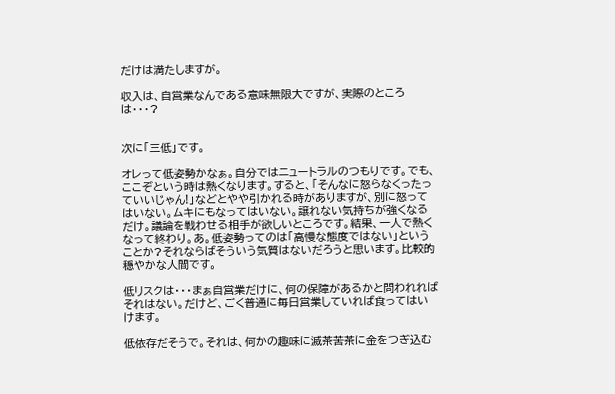だけは満たしますが。

収入は、自営業なんである意味無限大ですが、実際のところは・・・?


次に「三低」です。

オレって低姿勢かなぁ。自分ではニュートラルのつもりです。でも、ここぞという時は熱くなります。すると、「そんなに怒らなくったっていいじゃん!」などとやや引かれる時がありますが、別に怒ってはいない。ムキにもなってはいない。譲れない気持ちが強くなるだけ。議論を戦わせる相手が欲しいところです。結果、一人で熱くなって終わり。あ。低姿勢ってのは「高慢な態度ではない」ということか?それならばそういう気質はないだろうと思います。比較的穏やかな人間です。

低リスクは・・・まぁ自営業だけに、何の保障があるかと問われればそれはない。だけど、ごく普通に毎日営業していれば食ってはいけます。

低依存だそうで。それは、何かの趣味に滅茶苦茶に金をつぎ込む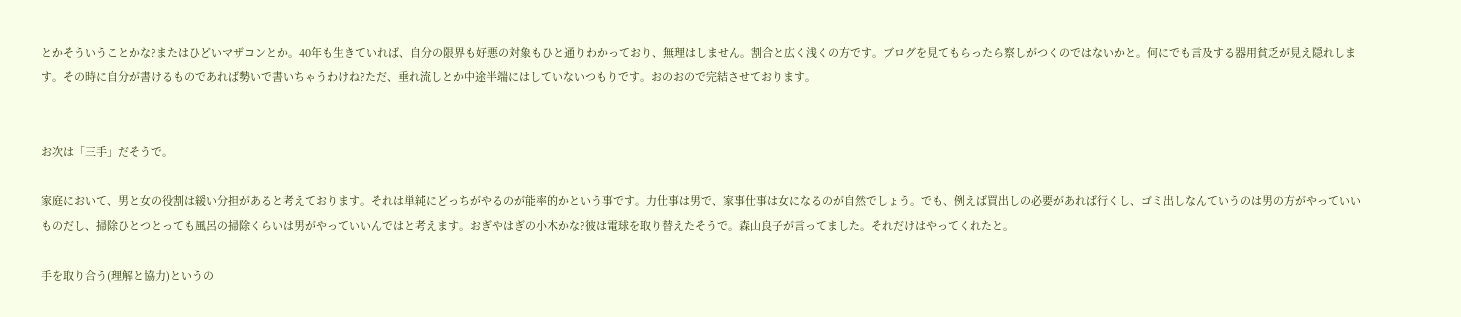とかそういうことかな?またはひどいマザコンとか。40年も生きていれば、自分の限界も好悪の対象もひと通りわかっており、無理はしません。割合と広く浅くの方です。ブログを見てもらったら察しがつくのではないかと。何にでも言及する器用貧乏が見え隠れします。その時に自分が書けるものであれば勢いで書いちゃうわけね?ただ、垂れ流しとか中途半端にはしていないつもりです。おのおので完結させております。


お次は「三手」だそうで。

家庭において、男と女の役割は緩い分担があると考えております。それは単純にどっちがやるのが能率的かという事です。力仕事は男で、家事仕事は女になるのが自然でしょう。でも、例えば買出しの必要があれば行くし、ゴミ出しなんていうのは男の方がやっていいものだし、掃除ひとつとっても風呂の掃除くらいは男がやっていいんではと考えます。おぎやはぎの小木かな?彼は電球を取り替えたそうで。森山良子が言ってました。それだけはやってくれたと。

手を取り合う(理解と協力)というの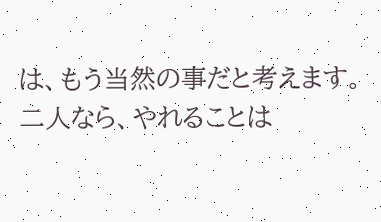は、もう当然の事だと考えます。二人なら、やれることは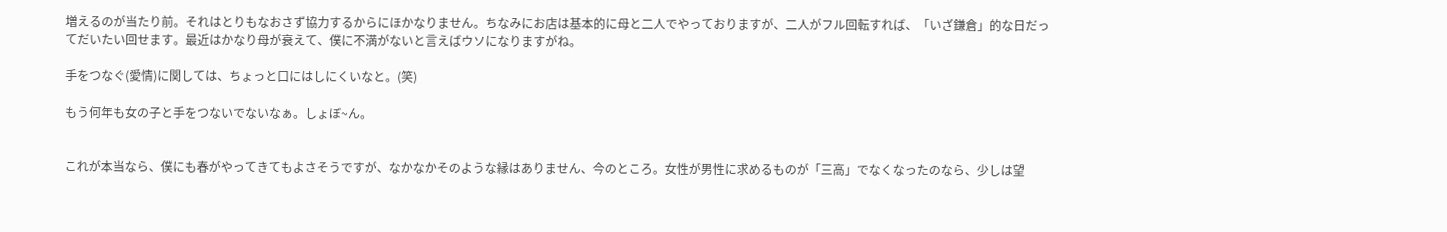増えるのが当たり前。それはとりもなおさず協力するからにほかなりません。ちなみにお店は基本的に母と二人でやっておりますが、二人がフル回転すれば、「いざ鎌倉」的な日だってだいたい回せます。最近はかなり母が衰えて、僕に不満がないと言えばウソになりますがね。

手をつなぐ(愛情)に関しては、ちょっと口にはしにくいなと。(笑)

もう何年も女の子と手をつないでないなぁ。しょぼ~ん。


これが本当なら、僕にも春がやってきてもよさそうですが、なかなかそのような縁はありません、今のところ。女性が男性に求めるものが「三高」でなくなったのなら、少しは望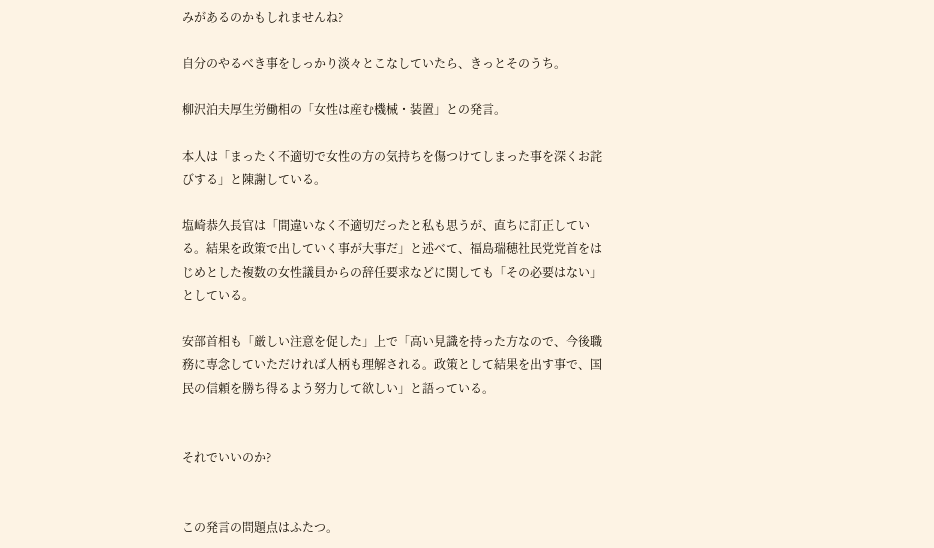みがあるのかもしれませんね?

自分のやるべき事をしっかり淡々とこなしていたら、きっとそのうち。

柳沢泊夫厚生労働相の「女性は産む機械・装置」との発言。

本人は「まったく不適切で女性の方の気持ちを傷つけてしまった事を深くお詫びする」と陳謝している。

塩崎恭久長官は「間違いなく不適切だったと私も思うが、直ちに訂正している。結果を政策で出していく事が大事だ」と述べて、福島瑞穂社民党党首をはじめとした複数の女性議員からの辞任要求などに関しても「その必要はない」としている。

安部首相も「厳しい注意を促した」上で「高い見識を持った方なので、今後職務に専念していただければ人柄も理解される。政策として結果を出す事で、国民の信頼を勝ち得るよう努力して欲しい」と語っている。


それでいいのか?


この発言の問題点はふたつ。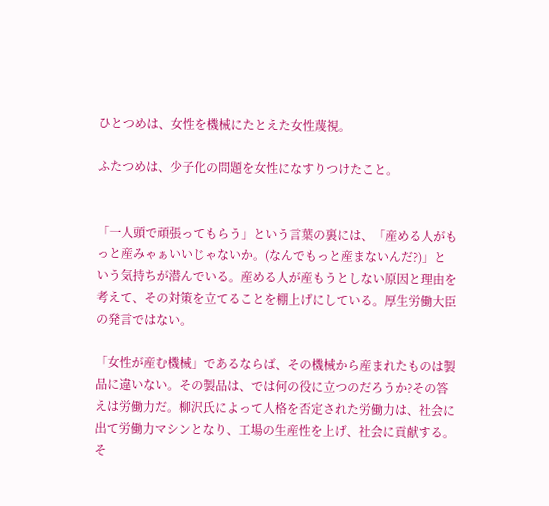ひとつめは、女性を機械にたとえた女性蔑視。

ふたつめは、少子化の問題を女性になすりつけたこと。


「一人頭で頑張ってもらう」という言葉の裏には、「産める人がもっと産みゃぁいいじゃないか。(なんでもっと産まないんだ?)」という気持ちが潜んでいる。産める人が産もうとしない原因と理由を考えて、その対策を立てることを棚上げにしている。厚生労働大臣の発言ではない。

「女性が産む機械」であるならば、その機械から産まれたものは製品に違いない。その製品は、では何の役に立つのだろうか?その答えは労働力だ。柳沢氏によって人格を否定された労働力は、社会に出て労働力マシンとなり、工場の生産性を上げ、社会に貢献する。そ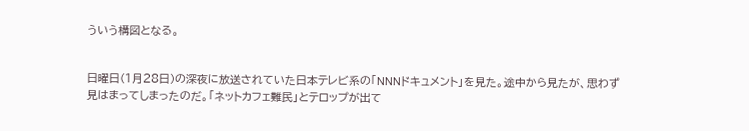ういう構図となる。


日曜日(1月28日)の深夜に放送されていた日本テレビ系の「NNNドキュメント」を見た。途中から見たが、思わず見はまってしまったのだ。「ネットカフェ難民」とテロップが出て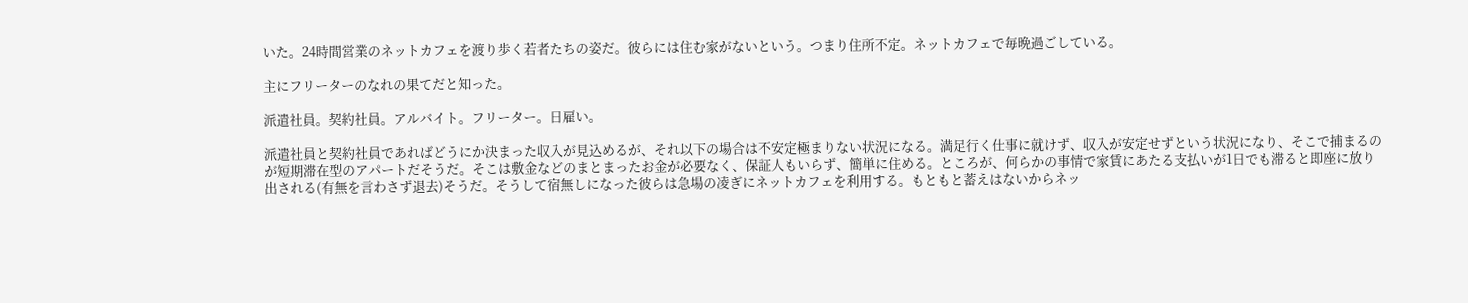いた。24時間営業のネットカフェを渡り歩く若者たちの姿だ。彼らには住む家がないという。つまり住所不定。ネットカフェで毎晩過ごしている。

主にフリーターのなれの果てだと知った。

派遣社員。契約社員。アルバイト。フリーター。日雇い。

派遣社員と契約社員であればどうにか決まった収入が見込めるが、それ以下の場合は不安定極まりない状況になる。満足行く仕事に就けず、収入が安定せずという状況になり、そこで捕まるのが短期滞在型のアパートだそうだ。そこは敷金などのまとまったお金が必要なく、保証人もいらず、簡単に住める。ところが、何らかの事情で家賃にあたる支払いが1日でも滞ると即座に放り出される(有無を言わさず退去)そうだ。そうして宿無しになった彼らは急場の凌ぎにネットカフェを利用する。もともと蓄えはないからネッ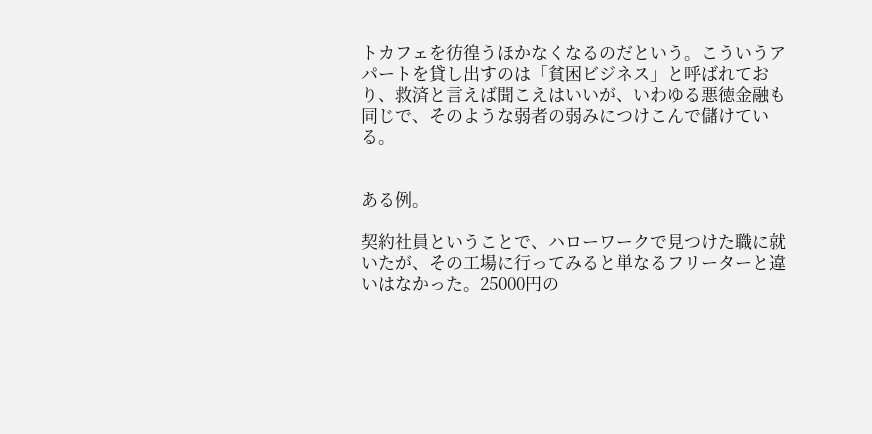トカフェを彷徨うほかなくなるのだという。こういうアパートを貸し出すのは「貧困ビジネス」と呼ばれており、救済と言えば聞こえはいいが、いわゆる悪徳金融も同じで、そのような弱者の弱みにつけこんで儲けている。


ある例。

契約社員ということで、ハローワークで見つけた職に就いたが、その工場に行ってみると単なるフリーターと違いはなかった。25000円の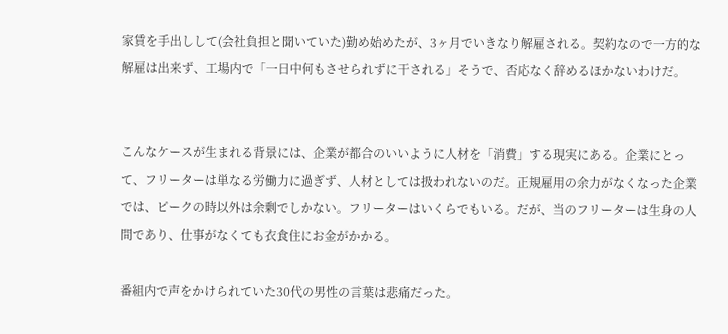家賃を手出しして(会社負担と聞いていた)勤め始めたが、3ヶ月でいきなり解雇される。契約なので一方的な解雇は出来ず、工場内で「一日中何もさせられずに干される」そうで、否応なく辞めるほかないわけだ。


こんなケースが生まれる背景には、企業が都合のいいように人材を「消費」する現実にある。企業にとって、フリーターは単なる労働力に過ぎず、人材としては扱われないのだ。正規雇用の余力がなくなった企業では、ピークの時以外は余剰でしかない。フリーターはいくらでもいる。だが、当のフリーターは生身の人間であり、仕事がなくても衣食住にお金がかかる。

番組内で声をかけられていた30代の男性の言葉は悲痛だった。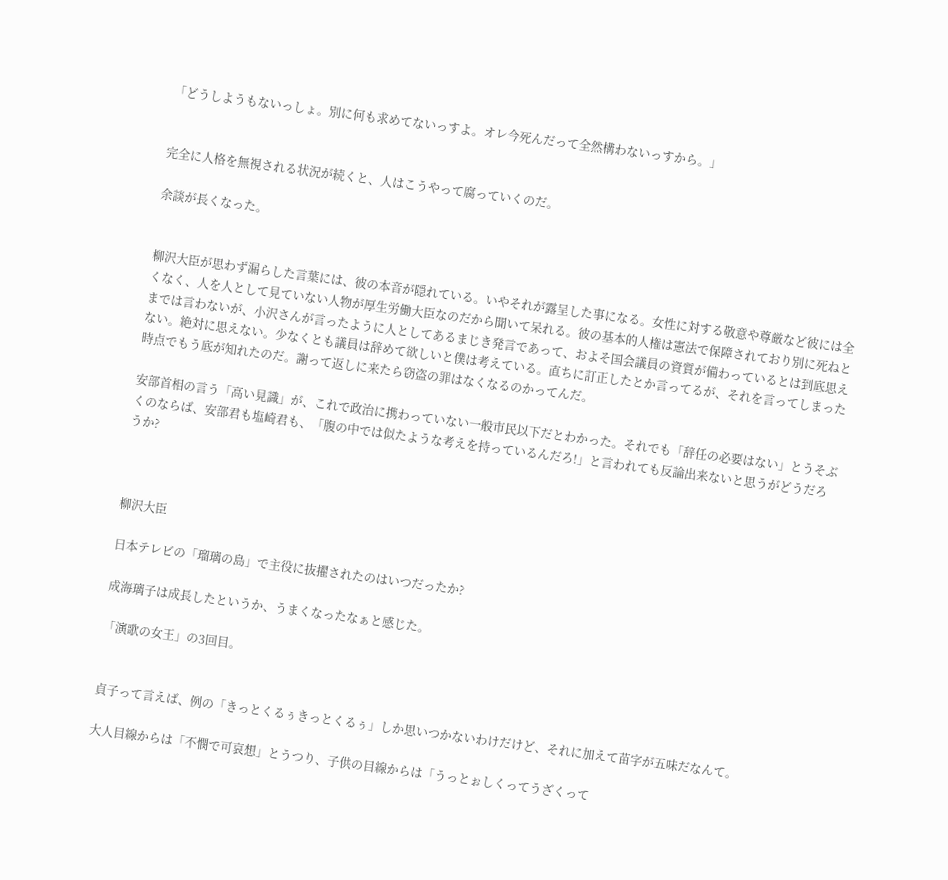「どうしようもないっしょ。別に何も求めてないっすよ。オレ今死んだって全然構わないっすから。」


完全に人格を無視される状況が続くと、人はこうやって腐っていくのだ。

余談が長くなった。


柳沢大臣が思わず漏らした言葉には、彼の本音が隠れている。いやそれが露呈した事になる。女性に対する敬意や尊厳など彼には全くなく、人を人として見ていない人物が厚生労働大臣なのだから聞いて呆れる。彼の基本的人権は憲法で保障されており別に死ねとまでは言わないが、小沢さんが言ったように人としてあるまじき発言であって、およそ国会議員の資質が備わっているとは到底思えない。絶対に思えない。少なくとも議員は辞めて欲しいと僕は考えている。直ちに訂正したとか言ってるが、それを言ってしまった時点でもう底が知れたのだ。謝って返しに来たら窃盗の罪はなくなるのかってんだ。

安部首相の言う「高い見識」が、これで政治に携わっていない一般市民以下だとわかった。それでも「辞任の必要はない」とうそぶくのならば、安部君も塩崎君も、「腹の中では似たような考えを持っているんだろ!」と言われても反論出来ないと思うがどうだろうか?



柳沢大臣

日本テレビの「瑠璃の島」で主役に抜擢されたのはいつだったか?

成海璃子は成長したというか、うまくなったなぁと感じた。

「演歌の女王」の3回目。


貞子って言えば、例の「きっとくるぅきっとくるぅ」しか思いつかないわけだけど、それに加えて苗字が五味だなんて。

大人目線からは「不憫で可哀想」とうつり、子供の目線からは「うっとぉしくってうざくって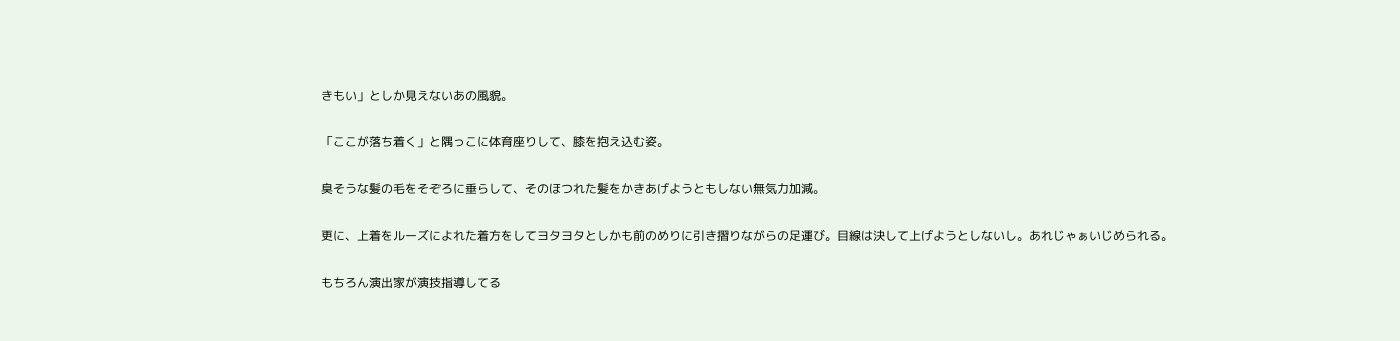きもい」としか見えないあの風貌。

「ここが落ち着く」と隅っこに体育座りして、膝を抱え込む姿。

臭そうな髪の毛をそぞろに垂らして、そのほつれた髪をかきあげようともしない無気力加減。

更に、上着をルーズによれた着方をしてヨタヨタとしかも前のめりに引き摺りながらの足運び。目線は決して上げようとしないし。あれじゃぁいじめられる。

もちろん演出家が演技指導してる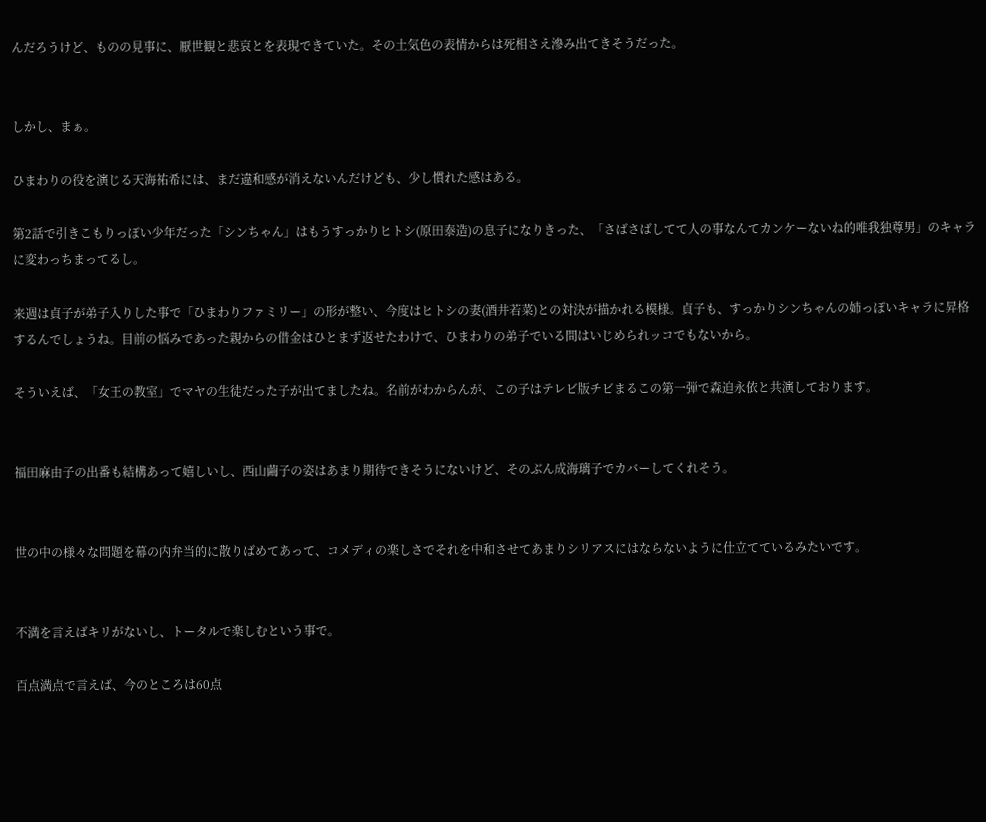んだろうけど、ものの見事に、厭世観と悲哀とを表現できていた。その土気色の表情からは死相さえ滲み出てきそうだった。


しかし、まぁ。

ひまわりの役を演じる天海祐希には、まだ違和感が消えないんだけども、少し慣れた感はある。

第2話で引きこもりっぽい少年だった「シンちゃん」はもうすっかりヒトシ(原田泰造)の息子になりきった、「さばさばしてて人の事なんてカンケーないね的唯我独尊男」のキャラに変わっちまってるし。

来週は貞子が弟子入りした事で「ひまわりファミリー」の形が整い、今度はヒトシの妻(酒井若菜)との対決が描かれる模様。貞子も、すっかりシンちゃんの姉っぽいキャラに昇格するんでしょうね。目前の悩みであった親からの借金はひとまず返せたわけで、ひまわりの弟子でいる間はいじめられッコでもないから。

そういえば、「女王の教室」でマヤの生徒だった子が出てましたね。名前がわからんが、この子はテレビ版チビまるこの第一弾で森迫永依と共演しております。


福田麻由子の出番も結構あって嬉しいし、西山繭子の姿はあまり期待できそうにないけど、そのぶん成海璃子でカバーしてくれそう。


世の中の様々な問題を幕の内弁当的に散りばめてあって、コメディの楽しさでそれを中和させてあまりシリアスにはならないように仕立てているみたいです。


不満を言えばキリがないし、トータルで楽しむという事で。

百点満点で言えば、今のところは60点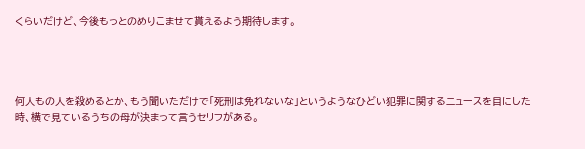くらいだけど、今後もっとのめりこませて貰えるよう期待します。




何人もの人を殺めるとか、もう聞いただけで「死刑は免れないな」というようなひどい犯罪に関するニュースを目にした時、横で見ているうちの母が決まって言うセリフがある。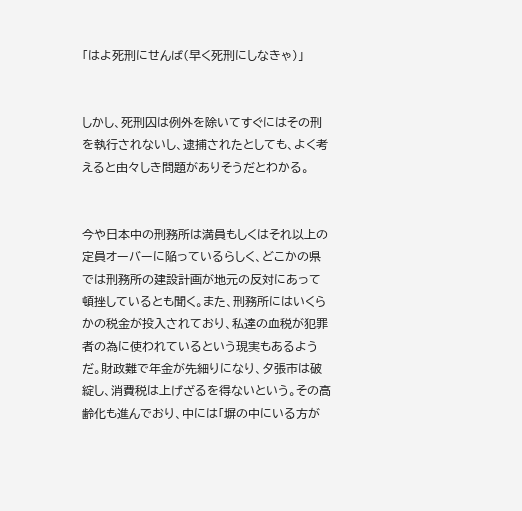「はよ死刑にせんば(早く死刑にしなきゃ)」


しかし、死刑囚は例外を除いてすぐにはその刑を執行されないし、逮捕されたとしても、よく考えると由々しき問題がありそうだとわかる。


今や日本中の刑務所は満員もしくはそれ以上の定員オーバーに陥っているらしく、どこかの県では刑務所の建設計画が地元の反対にあって頓挫しているとも聞く。また、刑務所にはいくらかの税金が投入されており、私達の血税が犯罪者の為に使われているという現実もあるようだ。財政難で年金が先細りになり、夕張市は破綻し、消費税は上げざるを得ないという。その高齢化も進んでおり、中には「塀の中にいる方が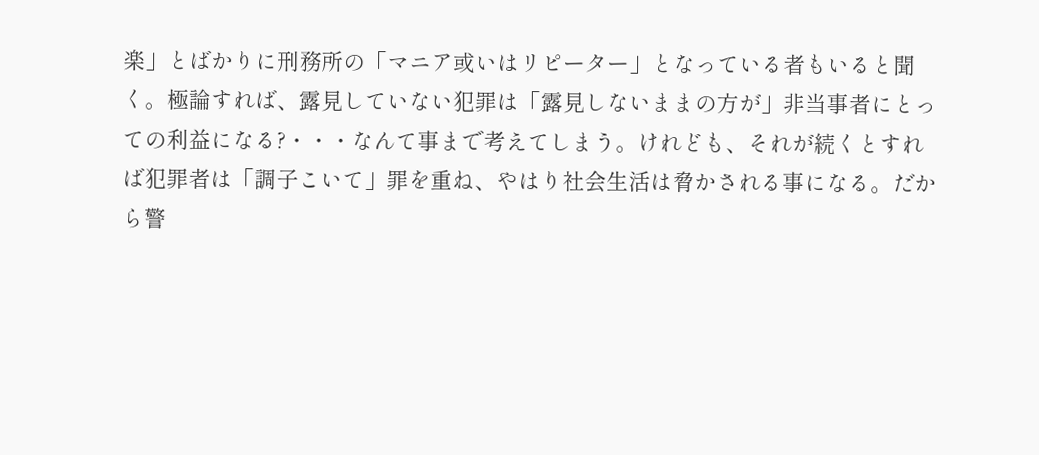楽」とばかりに刑務所の「マニア或いはリピーター」となっている者もいると聞く。極論すれば、露見していない犯罪は「露見しないままの方が」非当事者にとっての利益になる?・・・なんて事まで考えてしまう。けれども、それが続くとすれば犯罪者は「調子こいて」罪を重ね、やはり社会生活は脅かされる事になる。だから警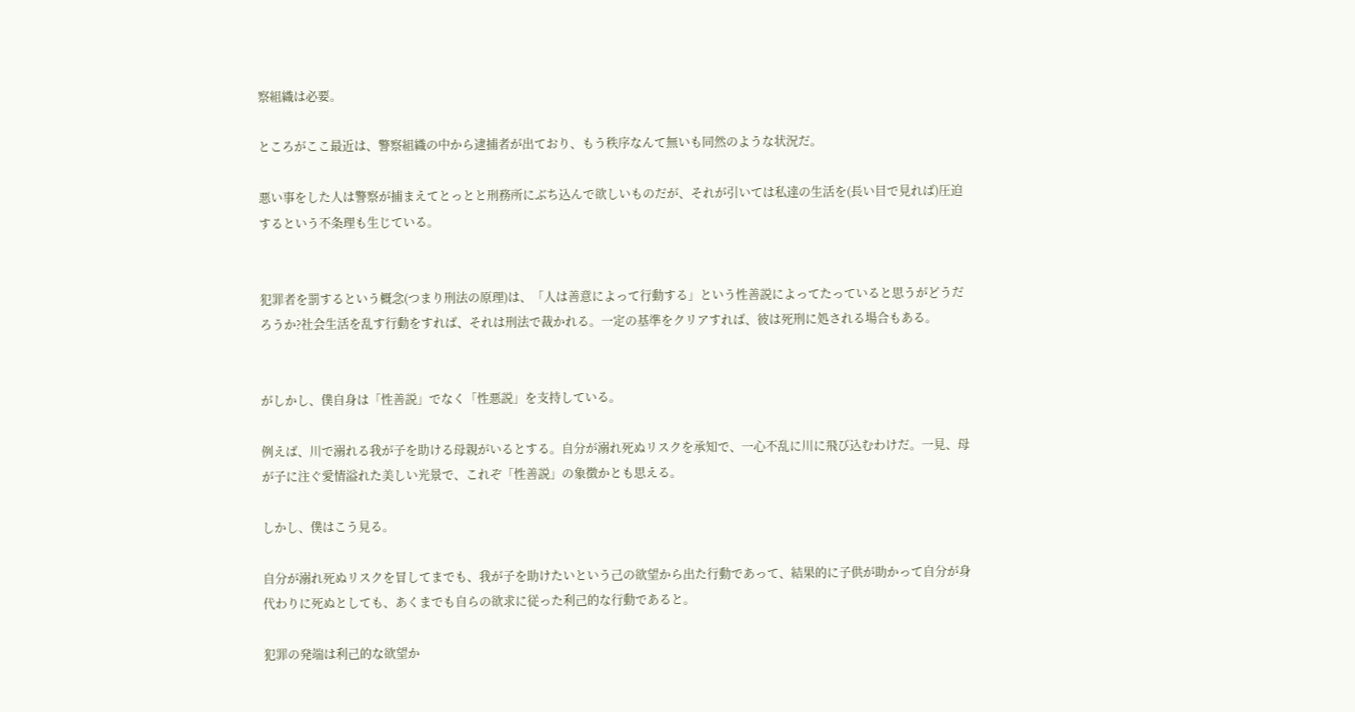察組織は必要。

ところがここ最近は、警察組織の中から逮捕者が出ており、もう秩序なんて無いも同然のような状況だ。

悪い事をした人は警察が捕まえてとっとと刑務所にぶち込んで欲しいものだが、それが引いては私達の生活を(長い目で見れば)圧迫するという不条理も生じている。


犯罪者を罰するという概念(つまり刑法の原理)は、「人は善意によって行動する」という性善説によってたっていると思うがどうだろうか?社会生活を乱す行動をすれば、それは刑法で裁かれる。一定の基準をクリアすれば、彼は死刑に処される場合もある。


がしかし、僕自身は「性善説」でなく「性悪説」を支持している。

例えば、川で溺れる我が子を助ける母親がいるとする。自分が溺れ死ぬリスクを承知で、一心不乱に川に飛び込むわけだ。一見、母が子に注ぐ愛情溢れた美しい光景で、これぞ「性善説」の象徴かとも思える。

しかし、僕はこう見る。

自分が溺れ死ぬリスクを冒してまでも、我が子を助けたいという己の欲望から出た行動であって、結果的に子供が助かって自分が身代わりに死ぬとしても、あくまでも自らの欲求に従った利己的な行動であると。

犯罪の発端は利己的な欲望か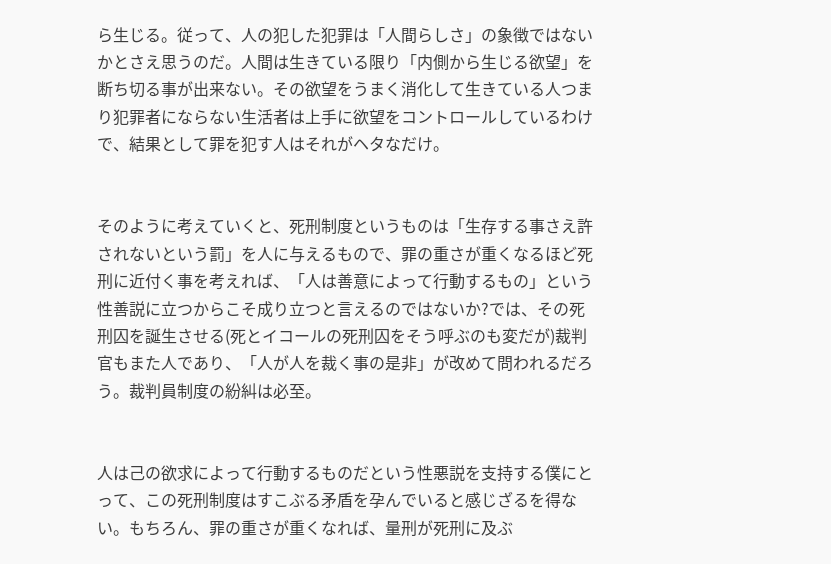ら生じる。従って、人の犯した犯罪は「人間らしさ」の象徴ではないかとさえ思うのだ。人間は生きている限り「内側から生じる欲望」を断ち切る事が出来ない。その欲望をうまく消化して生きている人つまり犯罪者にならない生活者は上手に欲望をコントロールしているわけで、結果として罪を犯す人はそれがヘタなだけ。


そのように考えていくと、死刑制度というものは「生存する事さえ許されないという罰」を人に与えるもので、罪の重さが重くなるほど死刑に近付く事を考えれば、「人は善意によって行動するもの」という性善説に立つからこそ成り立つと言えるのではないか?では、その死刑囚を誕生させる(死とイコールの死刑囚をそう呼ぶのも変だが)裁判官もまた人であり、「人が人を裁く事の是非」が改めて問われるだろう。裁判員制度の紛糾は必至。


人は己の欲求によって行動するものだという性悪説を支持する僕にとって、この死刑制度はすこぶる矛盾を孕んでいると感じざるを得ない。もちろん、罪の重さが重くなれば、量刑が死刑に及ぶ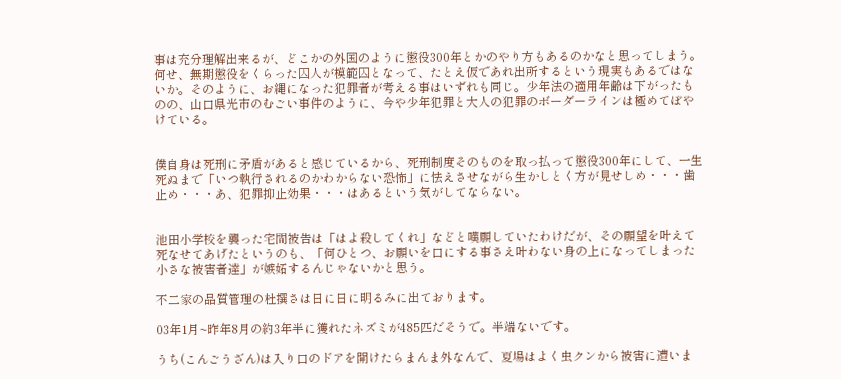事は充分理解出来るが、どこかの外国のように懲役300年とかのやり方もあるのかなと思ってしまう。何せ、無期懲役をくらった囚人が模範囚となって、たとえ仮であれ出所するという現実もあるではないか。そのように、お縄になった犯罪者が考える事はいずれも同じ。少年法の適用年齢は下がったものの、山口県光市のむごい事件のように、今や少年犯罪と大人の犯罪のボーダーラインは極めてぼやけている。


僕自身は死刑に矛盾があると感じているから、死刑制度そのものを取っ払って懲役300年にして、一生死ぬまで「いつ執行されるのかわからない恐怖」に怯えさせながら生かしとく方が見せしめ・・・歯止め・・・あ、犯罪抑止効果・・・はあるという気がしてならない。


池田小学校を襲った宅間被告は「はよ殺してくれ」などと嘆願していたわけだが、その願望を叶えて死なせてあげたというのも、「何ひとつ、お願いを口にする事さえ叶わない身の上になってしまった小さな被害者達」が嫉妬するんじゃないかと思う。

不二家の品質管理の杜撰さは日に日に明るみに出ております。

03年1月~昨年8月の約3年半に獲れたネズミが485匹だそうで。半端ないです。

うち(こんごうざん)は入り口のドアを開けたらまんま外なんで、夏場はよく虫クンから被害に遭いま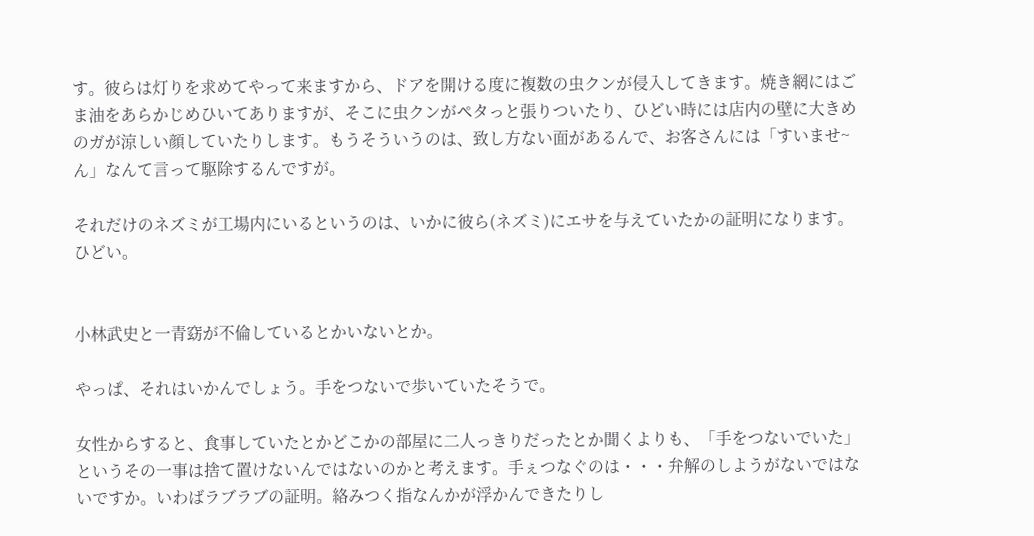す。彼らは灯りを求めてやって来ますから、ドアを開ける度に複数の虫クンが侵入してきます。焼き網にはごま油をあらかじめひいてありますが、そこに虫クンがペタっと張りついたり、ひどい時には店内の壁に大きめのガが涼しい顔していたりします。もうそういうのは、致し方ない面があるんで、お客さんには「すいませ~ん」なんて言って駆除するんですが。

それだけのネズミが工場内にいるというのは、いかに彼ら(ネズミ)にエサを与えていたかの証明になります。ひどい。


小林武史と一青窈が不倫しているとかいないとか。

やっぱ、それはいかんでしょう。手をつないで歩いていたそうで。

女性からすると、食事していたとかどこかの部屋に二人っきりだったとか聞くよりも、「手をつないでいた」というその一事は捨て置けないんではないのかと考えます。手ぇつなぐのは・・・弁解のしようがないではないですか。いわばラブラブの証明。絡みつく指なんかが浮かんできたりし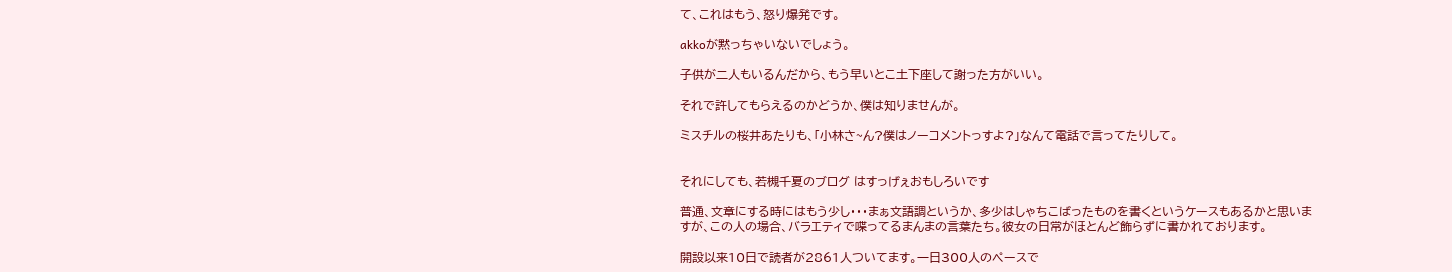て、これはもう、怒り爆発です。

akkoが黙っちゃいないでしょう。

子供が二人もいるんだから、もう早いとこ土下座して謝った方がいい。

それで許してもらえるのかどうか、僕は知りませんが。

ミスチルの桜井あたりも、「小林さ~ん?僕はノーコメントっすよ?」なんて電話で言ってたりして。


それにしても、若槻千夏のブログ はすっげぇおもしろいです

普通、文章にする時にはもう少し・・・まぁ文語調というか、多少はしゃちこばったものを書くというケースもあるかと思いますが、この人の場合、バラエティで喋ってるまんまの言葉たち。彼女の日常がほとんど飾らずに書かれております。

開設以来10日で読者が2861人ついてます。一日300人のペースで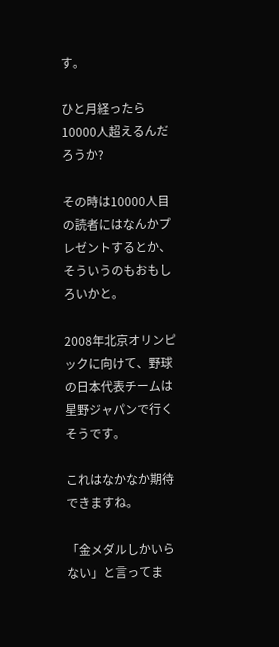す。

ひと月経ったら10000人超えるんだろうか?

その時は10000人目の読者にはなんかプレゼントするとか、そういうのもおもしろいかと。

2008年北京オリンピックに向けて、野球の日本代表チームは星野ジャパンで行くそうです。

これはなかなか期待できますね。

「金メダルしかいらない」と言ってま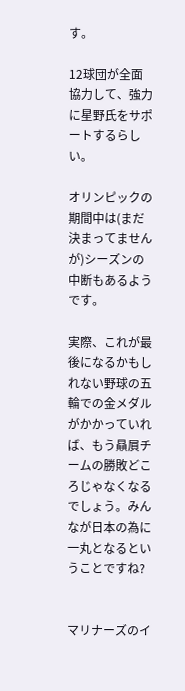す。

12球団が全面協力して、強力に星野氏をサポートするらしい。

オリンピックの期間中は(まだ決まってませんが)シーズンの中断もあるようです。

実際、これが最後になるかもしれない野球の五輪での金メダルがかかっていれば、もう贔屓チームの勝敗どころじゃなくなるでしょう。みんなが日本の為に一丸となるということですね?


マリナーズのイ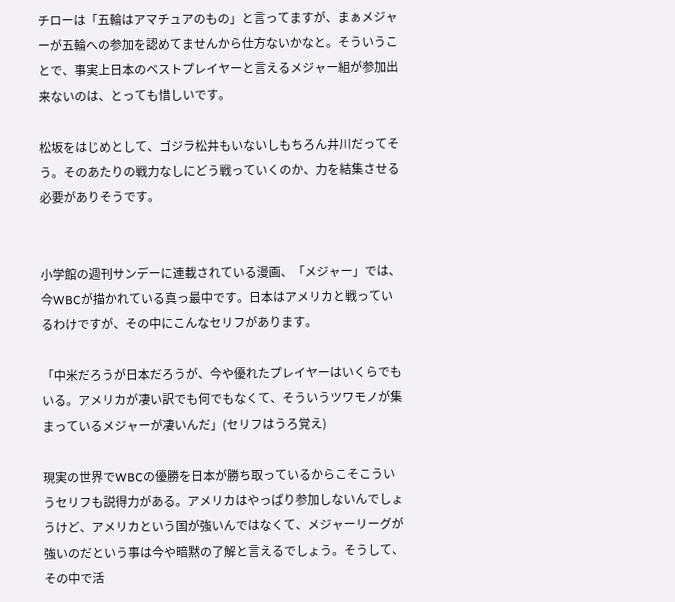チローは「五輪はアマチュアのもの」と言ってますが、まぁメジャーが五輪への参加を認めてませんから仕方ないかなと。そういうことで、事実上日本のベストプレイヤーと言えるメジャー組が参加出来ないのは、とっても惜しいです。

松坂をはじめとして、ゴジラ松井もいないしもちろん井川だってそう。そのあたりの戦力なしにどう戦っていくのか、力を結集させる必要がありそうです。


小学館の週刊サンデーに連載されている漫画、「メジャー」では、今WBCが描かれている真っ最中です。日本はアメリカと戦っているわけですが、その中にこんなセリフがあります。

「中米だろうが日本だろうが、今や優れたプレイヤーはいくらでもいる。アメリカが凄い訳でも何でもなくて、そういうツワモノが集まっているメジャーが凄いんだ」(セリフはうろ覚え)

現実の世界でWBCの優勝を日本が勝ち取っているからこそこういうセリフも説得力がある。アメリカはやっぱり参加しないんでしょうけど、アメリカという国が強いんではなくて、メジャーリーグが強いのだという事は今や暗黙の了解と言えるでしょう。そうして、その中で活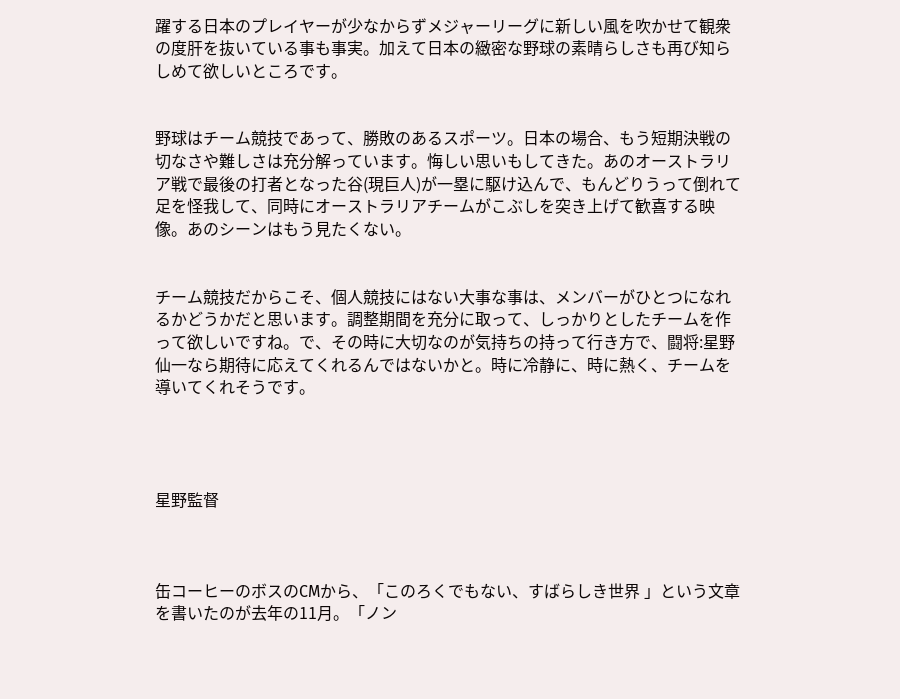躍する日本のプレイヤーが少なからずメジャーリーグに新しい風を吹かせて観衆の度肝を抜いている事も事実。加えて日本の緻密な野球の素晴らしさも再び知らしめて欲しいところです。


野球はチーム競技であって、勝敗のあるスポーツ。日本の場合、もう短期決戦の切なさや難しさは充分解っています。悔しい思いもしてきた。あのオーストラリア戦で最後の打者となった谷(現巨人)が一塁に駆け込んで、もんどりうって倒れて足を怪我して、同時にオーストラリアチームがこぶしを突き上げて歓喜する映像。あのシーンはもう見たくない。


チーム競技だからこそ、個人競技にはない大事な事は、メンバーがひとつになれるかどうかだと思います。調整期間を充分に取って、しっかりとしたチームを作って欲しいですね。で、その時に大切なのが気持ちの持って行き方で、闘将:星野仙一なら期待に応えてくれるんではないかと。時に冷静に、時に熱く、チームを導いてくれそうです。




星野監督



缶コーヒーのボスのCMから、「このろくでもない、すばらしき世界 」という文章を書いたのが去年の11月。「ノン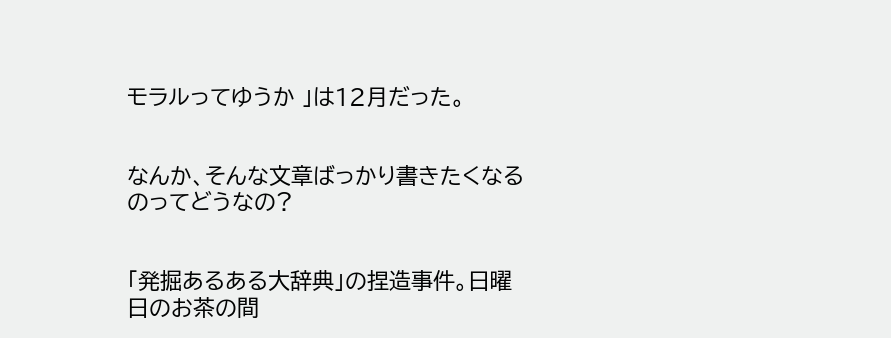モラルってゆうか 」は12月だった。


なんか、そんな文章ばっかり書きたくなるのってどうなの?


「発掘あるある大辞典」の捏造事件。日曜日のお茶の間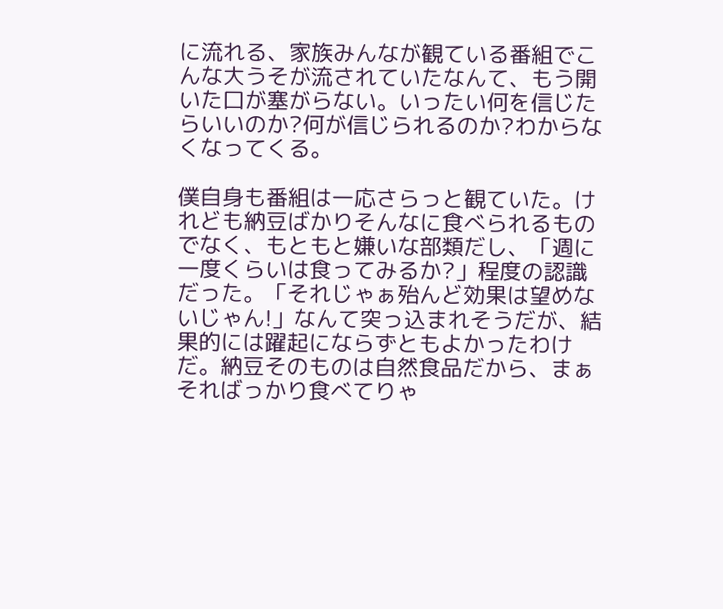に流れる、家族みんなが観ている番組でこんな大うそが流されていたなんて、もう開いた口が塞がらない。いったい何を信じたらいいのか?何が信じられるのか?わからなくなってくる。

僕自身も番組は一応さらっと観ていた。けれども納豆ばかりそんなに食べられるものでなく、もともと嫌いな部類だし、「週に一度くらいは食ってみるか?」程度の認識だった。「それじゃぁ殆んど効果は望めないじゃん!」なんて突っ込まれそうだが、結果的には躍起にならずともよかったわけだ。納豆そのものは自然食品だから、まぁそればっかり食べてりゃ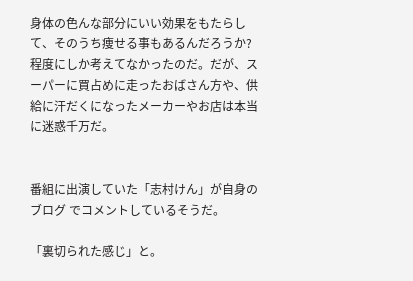身体の色んな部分にいい効果をもたらして、そのうち痩せる事もあるんだろうか?程度にしか考えてなかったのだ。だが、スーパーに買占めに走ったおばさん方や、供給に汗だくになったメーカーやお店は本当に迷惑千万だ。


番組に出演していた「志村けん」が自身のブログ でコメントしているそうだ。

「裏切られた感じ」と。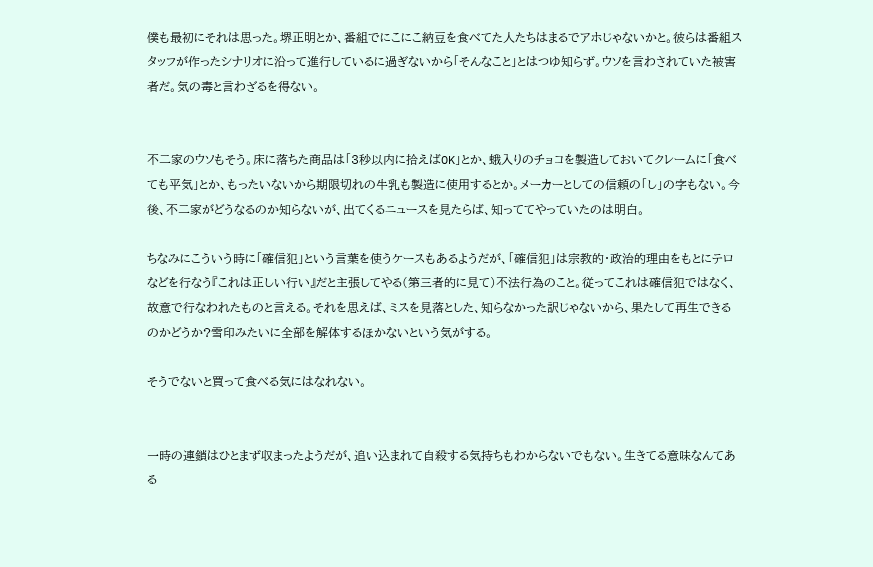僕も最初にそれは思った。堺正明とか、番組でにこにこ納豆を食べてた人たちはまるでアホじゃないかと。彼らは番組スタッフが作ったシナリオに沿って進行しているに過ぎないから「そんなこと」とはつゆ知らず。ウソを言わされていた被害者だ。気の毒と言わざるを得ない。


不二家のウソもそう。床に落ちた商品は「3秒以内に拾えばOK」とか、蛾入りのチョコを製造しておいてクレームに「食べても平気」とか、もったいないから期限切れの牛乳も製造に使用するとか。メーカーとしての信頼の「し」の字もない。今後、不二家がどうなるのか知らないが、出てくるニュースを見たらば、知っててやっていたのは明白。

ちなみにこういう時に「確信犯」という言葉を使うケースもあるようだが、「確信犯」は宗教的・政治的理由をもとにテロなどを行なう『これは正しい行い』だと主張してやる(第三者的に見て)不法行為のこと。従ってこれは確信犯ではなく、故意で行なわれたものと言える。それを思えば、ミスを見落とした、知らなかった訳じゃないから、果たして再生できるのかどうか?雪印みたいに全部を解体するほかないという気がする。

そうでないと買って食べる気にはなれない。


一時の連鎖はひとまず収まったようだが、追い込まれて自殺する気持ちもわからないでもない。生きてる意味なんてある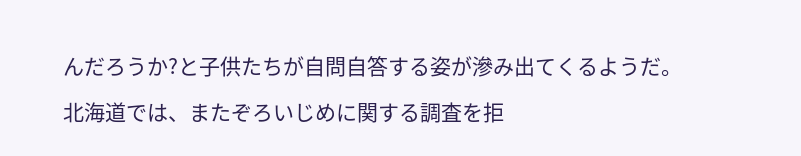んだろうか?と子供たちが自問自答する姿が滲み出てくるようだ。

北海道では、またぞろいじめに関する調査を拒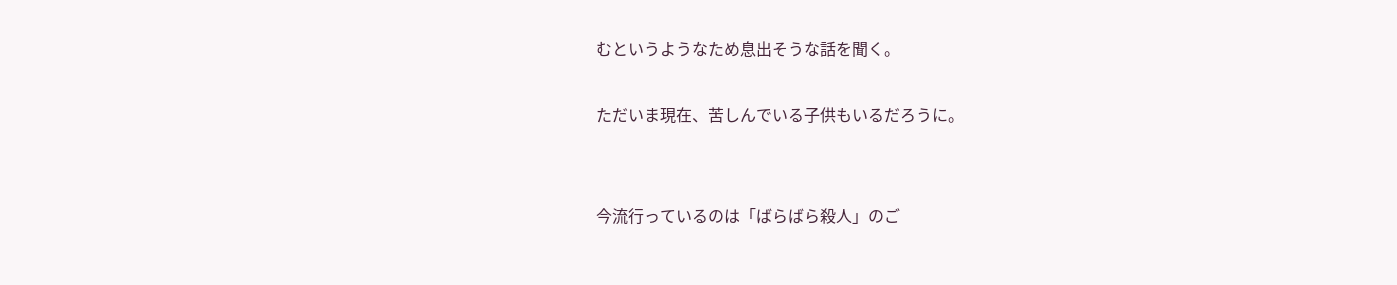むというようなため息出そうな話を聞く。

ただいま現在、苦しんでいる子供もいるだろうに。


今流行っているのは「ばらばら殺人」のご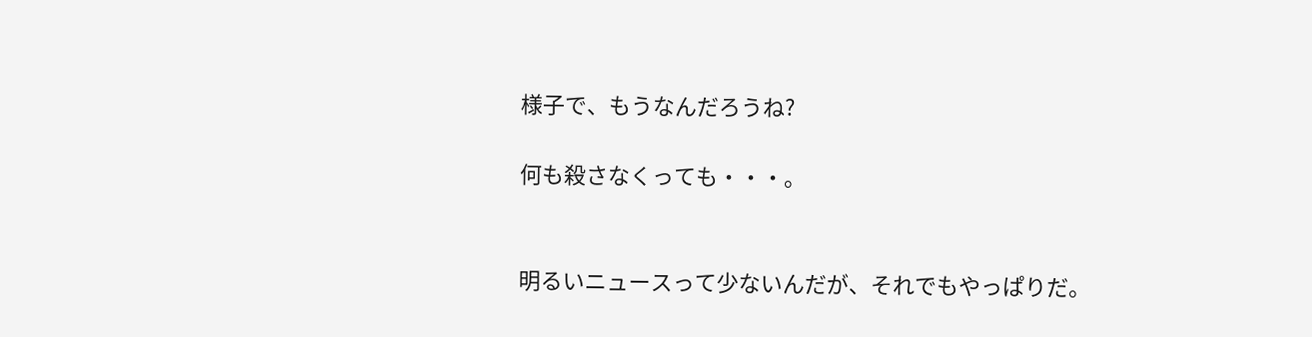様子で、もうなんだろうね?

何も殺さなくっても・・・。


明るいニュースって少ないんだが、それでもやっぱりだ。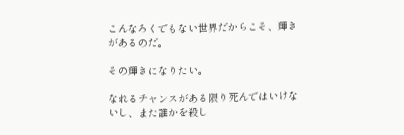こんなろくでもない世界だからこそ、輝きがあるのだ。

その輝きになりたい。

なれるチャンスがある限り死んではいけないし、また誰かを殺し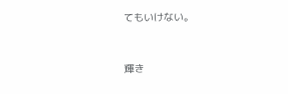てもいけない。


輝き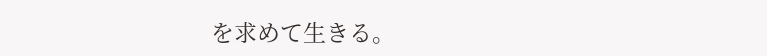を求めて生きる。